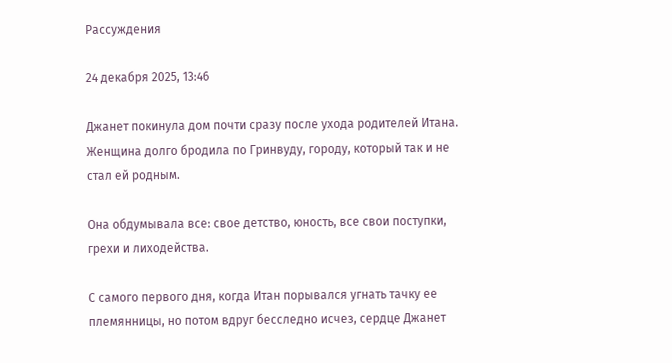Рассуждения

24 декабря 2025, 13:46

Джанет покинула дом почти сразу после ухода родителей Итана. Женщина долго бродила по Гринвуду, городу, который так и не стал ей родным.

Она обдумывала все: свое детство, юность, все свои поступки, грехи и лиходейства.

С самого первого дня, когда Итан порывался угнать тачку ее племянницы, но потом вдруг бесследно исчез, сердце Джанет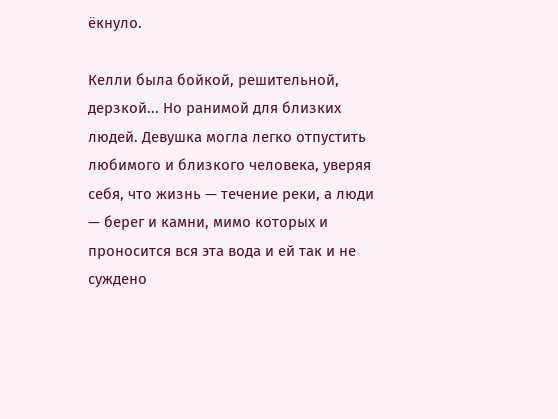ёкнуло.

Келли была бойкой, решительной, дерзкой... Но ранимой для близких людей. Девушка могла легко отпустить любимого и близкого человека, уверяя себя, что жизнь — течение реки, а люди — берег и камни, мимо которых и проносится вся эта вода и ей так и не суждено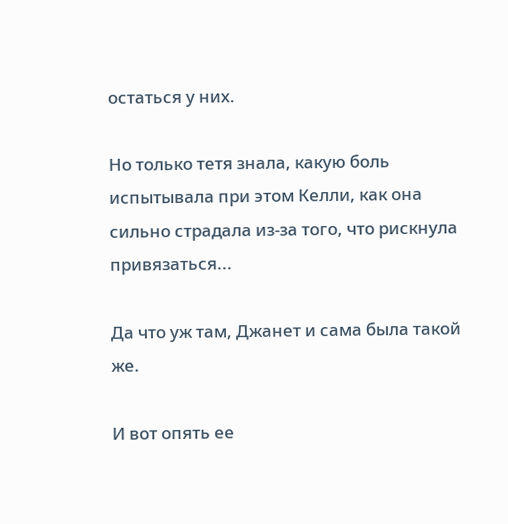остаться у них.

Но только тетя знала, какую боль испытывала при этом Келли, как она сильно страдала из-за того, что рискнула привязаться...

Да что уж там, Джанет и сама была такой же.

И вот опять ее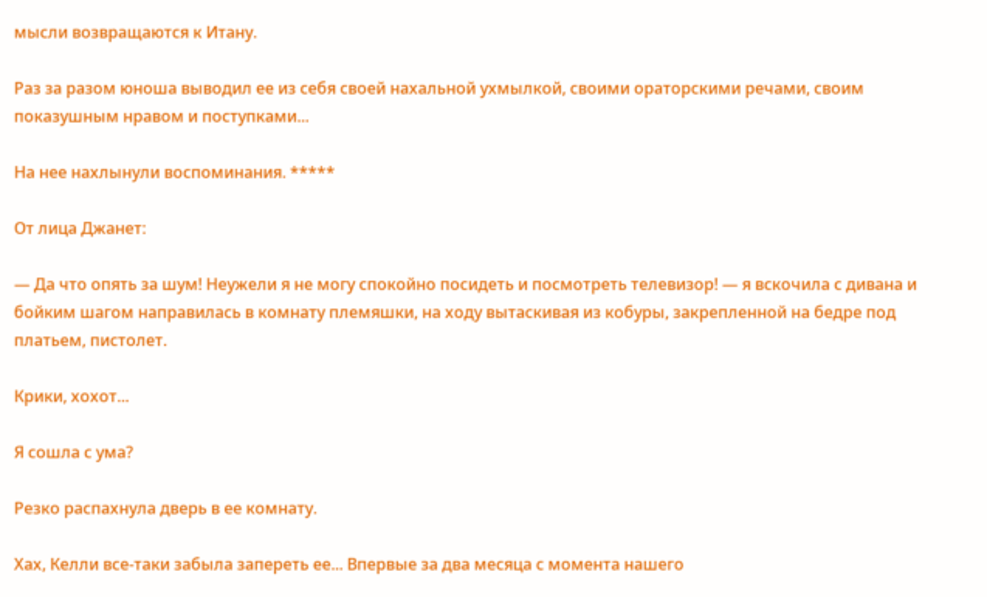мысли возвращаются к Итану.

Раз за разом юноша выводил ее из себя своей нахальной ухмылкой, своими ораторскими речами, своим показушным нравом и поступками...

На нее нахлынули воспоминания. *****

От лица Джанет:

— Да что опять за шум! Неужели я не могу спокойно посидеть и посмотреть телевизор! — я вскочила с дивана и бойким шагом направилась в комнату племяшки, на ходу вытаскивая из кобуры, закрепленной на бедре под платьем, пистолет.

Крики, хохот...

Я сошла с ума?

Резко распахнула дверь в ее комнату.

Хах, Келли все-таки забыла запереть ее... Впервые за два месяца с момента нашего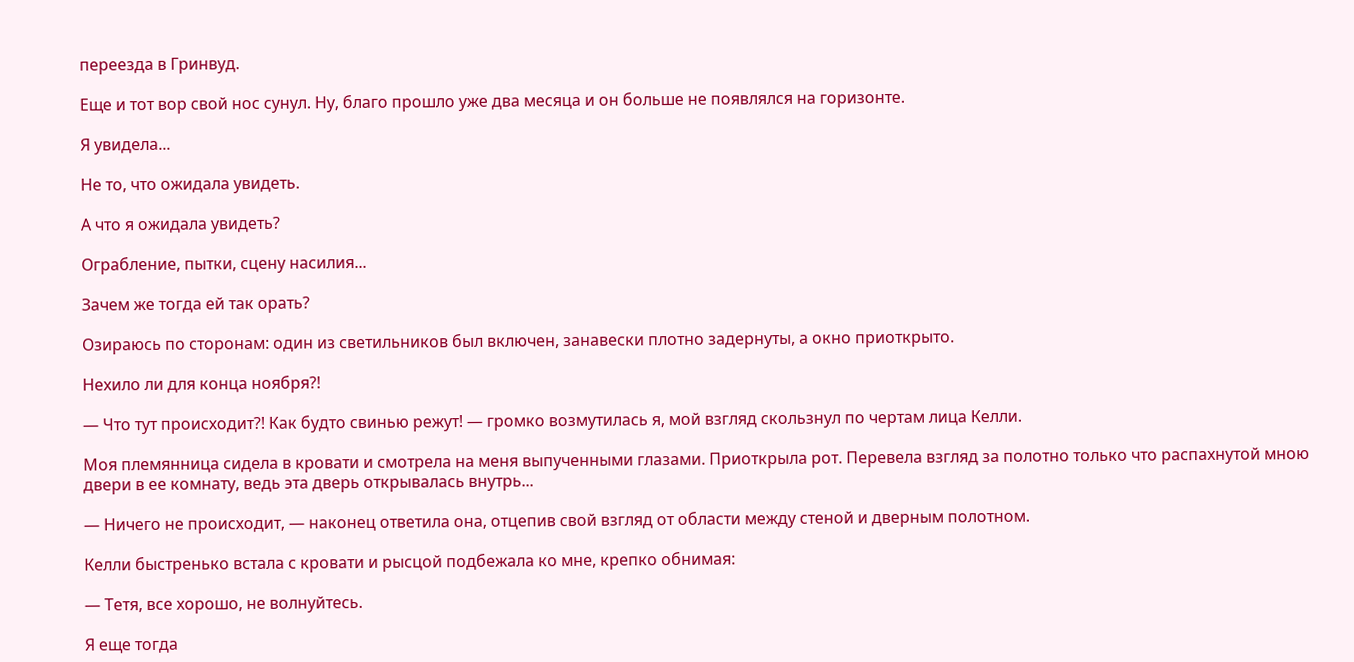переезда в Гринвуд.

Еще и тот вор свой нос сунул. Ну, благо прошло уже два месяца и он больше не появлялся на горизонте.

Я увидела...

Не то, что ожидала увидеть.

А что я ожидала увидеть?

Ограбление, пытки, сцену насилия...

Зачем же тогда ей так орать?

Озираюсь по сторонам: один из светильников был включен, занавески плотно задернуты, а окно приоткрыто.

Нехило ли для конца ноября?!

— Что тут происходит?! Как будто свинью режут! — громко возмутилась я, мой взгляд скользнул по чертам лица Келли.

Моя племянница сидела в кровати и смотрела на меня выпученными глазами. Приоткрыла рот. Перевела взгляд за полотно только что распахнутой мною двери в ее комнату, ведь эта дверь открывалась внутрь...

— Ничего не происходит, — наконец ответила она, отцепив свой взгляд от области между стеной и дверным полотном.

Келли быстренько встала с кровати и рысцой подбежала ко мне, крепко обнимая:

— Тетя, все хорошо, не волнуйтесь.

Я еще тогда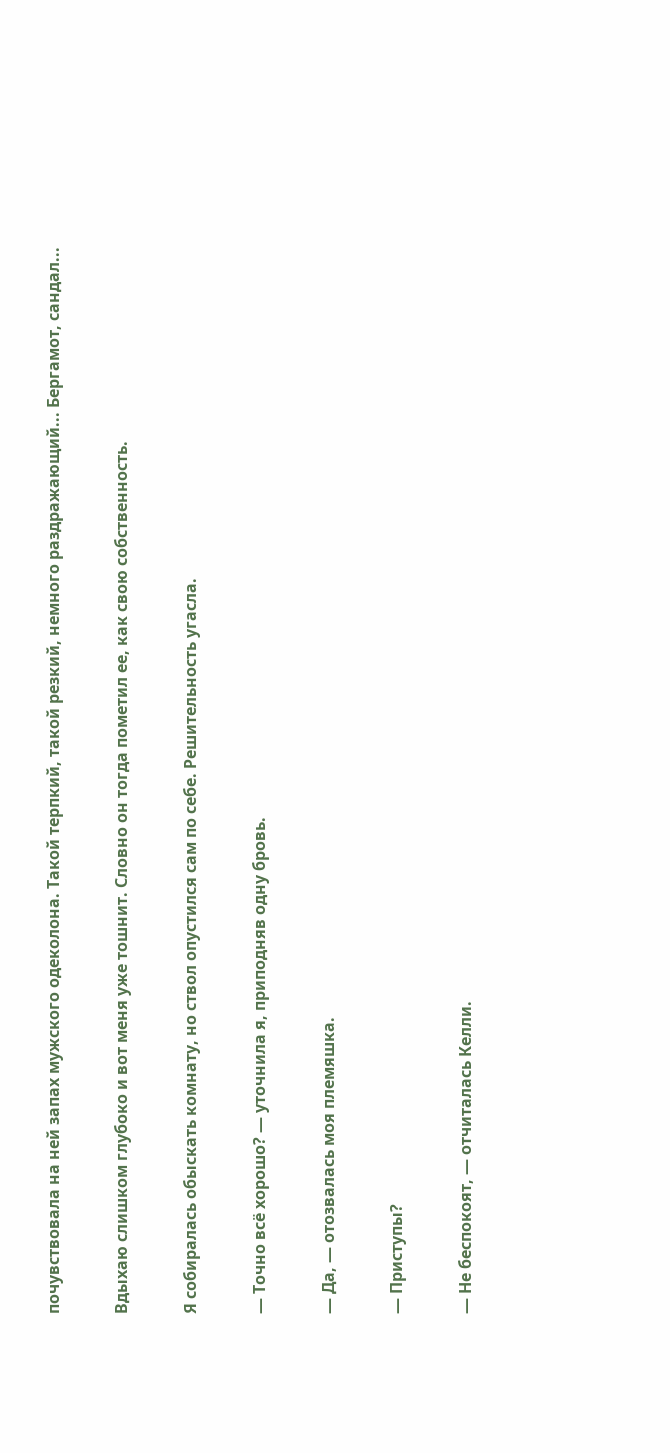почувствовала на ней запах мужского одеколона. Такой терпкий, такой резкий, немного раздражающий... Бергамот, сандал...

Вдыхаю слишком глубоко и вот меня уже тошнит. Словно он тогда пометил ее, как свою собственность.

Я собиралась обыскать комнату, но ствол опустился сам по себе. Решительность угасла.

— Точно всё хорошо? — уточнила я, приподняв одну бровь.

— Да, — отозвалась моя племяшка.

— Приступы?

— Не беспокоят, — отчиталась Келли.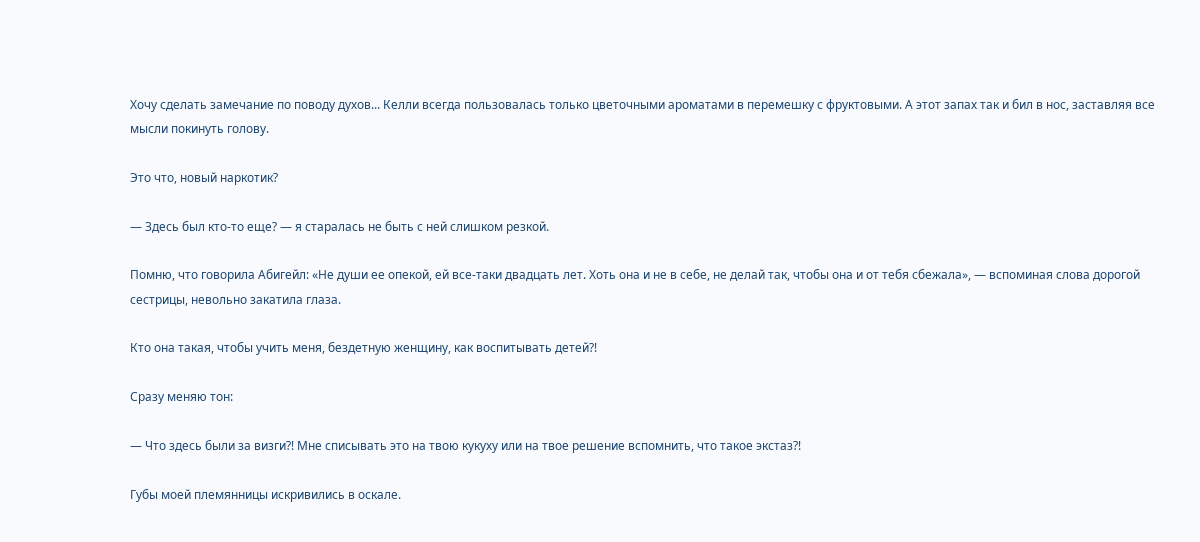Хочу сделать замечание по поводу духов... Келли всегда пользовалась только цветочными ароматами в перемешку с фруктовыми. А этот запах так и бил в нос, заставляя все мысли покинуть голову.

Это что, новый наркотик?

— Здесь был кто-то еще? — я старалась не быть с ней слишком резкой.

Помню, что говорила Абигейл: «Не души ее опекой, ей все-таки двадцать лет. Хоть она и не в себе, не делай так, чтобы она и от тебя сбежала», — вспоминая слова дорогой сестрицы, невольно закатила глаза.

Кто она такая, чтобы учить меня, бездетную женщину, как воспитывать детей?!

Сразу меняю тон:

— Что здесь были за визги?! Мне списывать это на твою кукуху или на твое решение вспомнить, что такое экстаз?!

Губы моей племянницы искривились в оскале.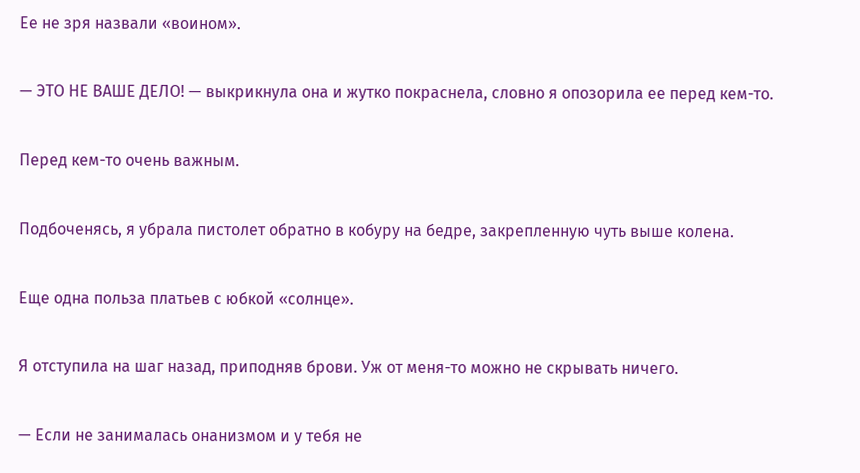Ее не зря назвали «воином».

— ЭТО НЕ ВАШЕ ДЕЛО! — выкрикнула она и жутко покраснела, словно я опозорила ее перед кем-то.

Перед кем-то очень важным.

Подбоченясь, я убрала пистолет обратно в кобуру на бедре, закрепленную чуть выше колена.

Еще одна польза платьев с юбкой «солнце».

Я отступила на шаг назад, приподняв брови. Уж от меня-то можно не скрывать ничего.

— Если не занималась онанизмом и у тебя не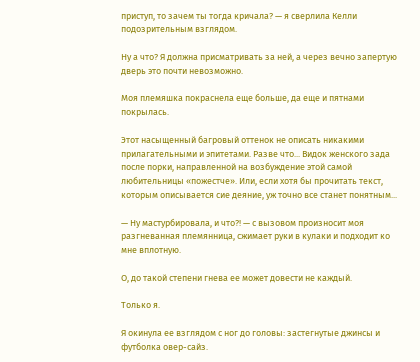приступ, то зачем ты тогда кричала? — я сверлила Келли подозрительным взглядом.

Ну а что? Я должна присматривать за ней, а через вечно запертую дверь это почти невозможно.

Моя племяшка покраснела еще больше, да еще и пятнами покрылась.

Этот насыщенный багровый оттенок не описать никакими прилагательными и эпитетами. Разве что... Видок женского зада после порки, направленной на возбуждение этой самой любительницы «пожестче». Или, если хотя бы прочитать текст, которым описывается сие деяние, уж точно все станет понятным...

— Ну мастурбировала, и что?! — с вызовом произносит моя разгневанная племянница, сжимает руки в кулаки и подходит ко мне вплотную.

О, до такой степени гнева ее может довести не каждый.

Только я.

Я окинула ее взглядом с ног до головы: застегнутые джинсы и футболка овер-сайз.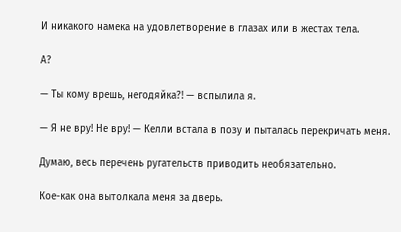И никакого намека на удовлетворение в глазах или в жестах тела.

А?

— Ты кому врешь, негодяйка?! — вспылила я.

— Я не вру! Не вру! — Келли встала в позу и пыталась перекричать меня.

Думаю, весь перечень ругательств приводить необязательно.

Кое-как она вытолкала меня за дверь.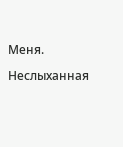Меня.

Неслыханная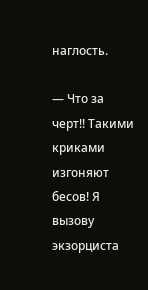наглость.

— Что за черт!! Такими криками изгоняют бесов! Я вызову экзорциста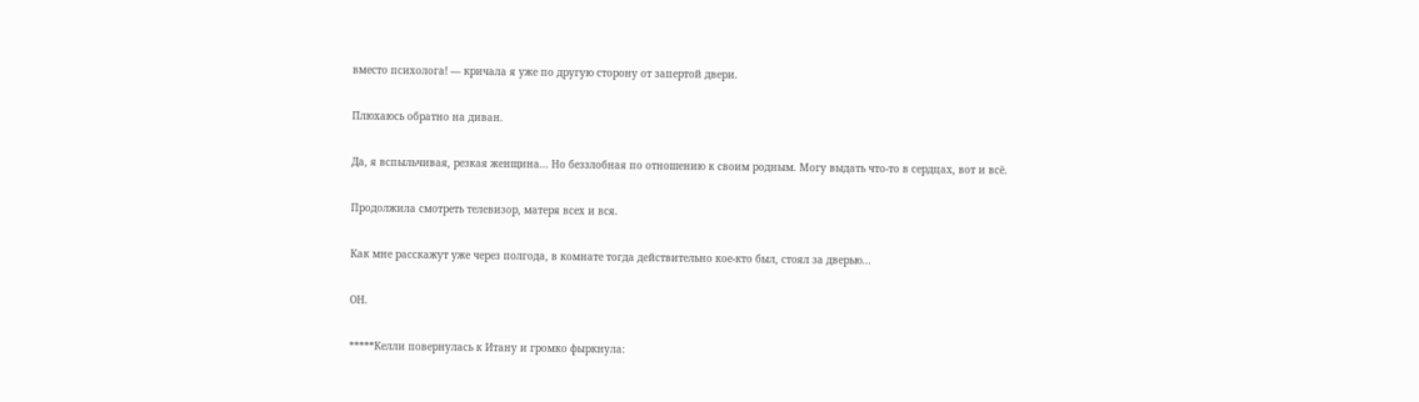вместо психолога! — кричала я уже по другую сторону от запертой двери.

Плюхаюсь обратно на диван.

Да, я вспыльчивая, резкая женщина... Но беззлобная по отношению к своим родным. Могу выдать что-то в сердцах, вот и всё.

Продолжила смотреть телевизор, матеря всех и вся.

Как мне расскажут уже через полгода, в комнате тогда действительно кое-кто был, стоял за дверью...

ОН.

*****Келли повернулась к Итану и громко фыркнула: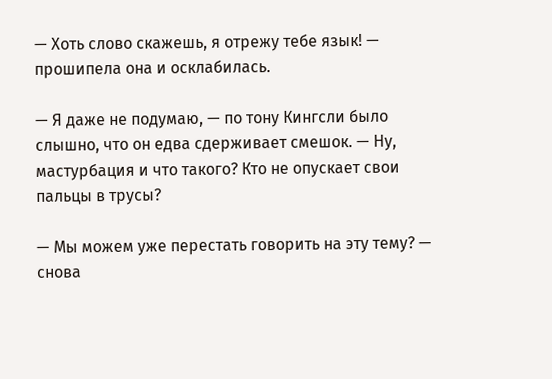— Хоть слово скажешь, я отрежу тебе язык! — прошипела она и осклабилась.

— Я даже не подумаю, — по тону Кингсли было слышно, что он едва сдерживает смешок. — Ну, мастурбация и что такого? Кто не опускает свои пальцы в трусы?

— Мы можем уже перестать говорить на эту тему? — снова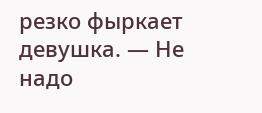резко фыркает девушка. — Не надо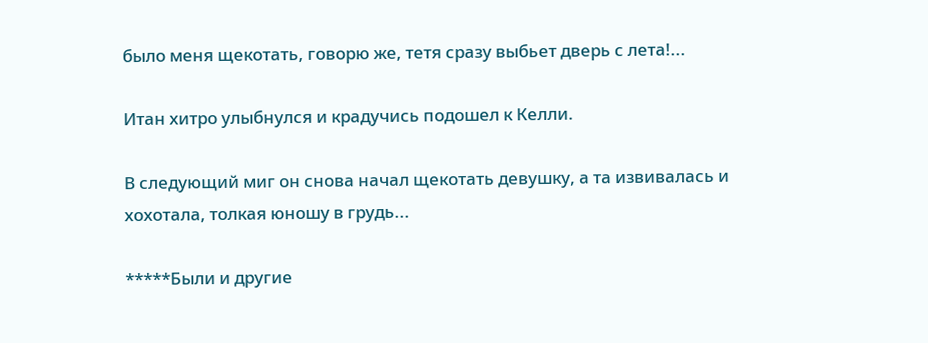было меня щекотать, говорю же, тетя сразу выбьет дверь с лета!...

Итан хитро улыбнулся и крадучись подошел к Келли.

В следующий миг он снова начал щекотать девушку, а та извивалась и хохотала, толкая юношу в грудь...

*****Были и другие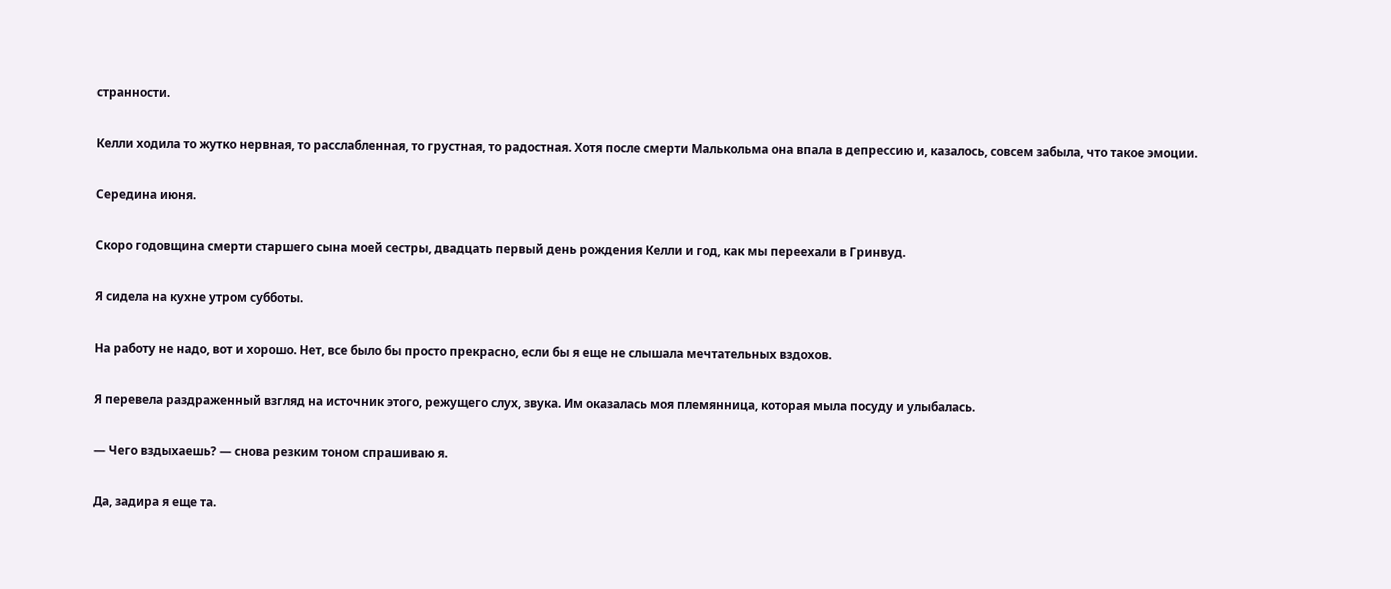странности.

Келли ходила то жутко нервная, то расслабленная, то грустная, то радостная. Хотя после смерти Малькольма она впала в депрессию и, казалось, совсем забыла, что такое эмоции.

Середина июня.

Скоро годовщина смерти старшего сына моей сестры, двадцать первый день рождения Келли и год, как мы переехали в Гринвуд.

Я сидела на кухне утром субботы.

На работу не надо, вот и хорошо. Нет, все было бы просто прекрасно, если бы я еще не слышала мечтательных вздохов.

Я перевела раздраженный взгляд на источник этого, режущего слух, звука. Им оказалась моя племянница, которая мыла посуду и улыбалась.

— Чего вздыхаешь? — снова резким тоном спрашиваю я.

Да, задира я еще та.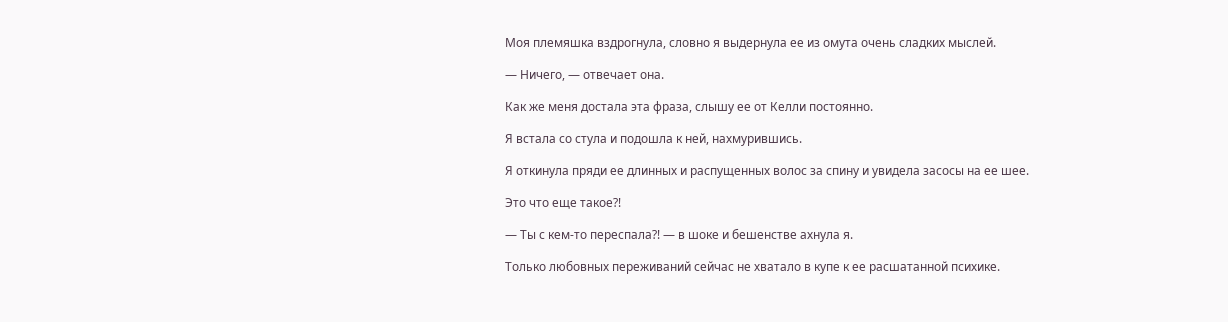Моя племяшка вздрогнула, словно я выдернула ее из омута очень сладких мыслей.

— Ничего, — отвечает она.

Как же меня достала эта фраза, слышу ее от Келли постоянно.

Я встала со стула и подошла к ней, нахмурившись.

Я откинула пряди ее длинных и распущенных волос за спину и увидела засосы на ее шее.

Это что еще такое?!

— Ты с кем-то переспала?! — в шоке и бешенстве ахнула я.

Только любовных переживаний сейчас не хватало в купе к ее расшатанной психике.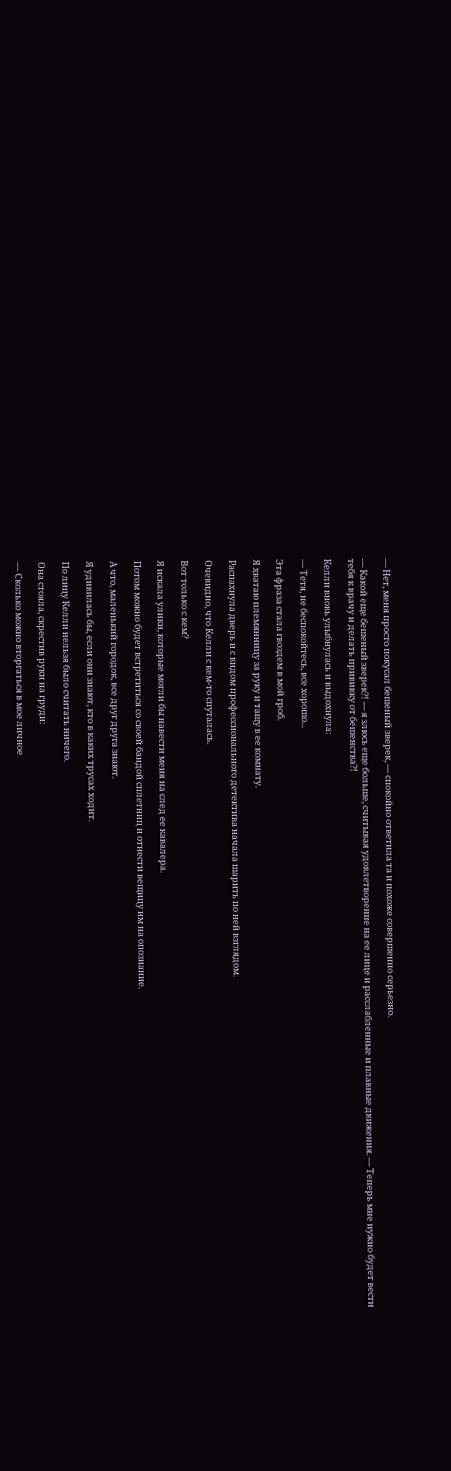— Нет, меня просто покусал бешеный зверек, — спокойно ответила та и похоже совершенно серьезно.

— Какой еще бешеный зверек?! — я злюсь еще больше, считывая удовлетворение на ее лице и расслабленные и плавные движения. — Теперь мне нужно будет вести тебя к врачу и делать прививку от бешенства?!

Келли вновь улыбнулась и выдохнула:

— Тетя, не беспокойтесь, все хорошо...

Эта фраза стала гвоздем в мой гроб.

Я хватаю племянницу за руку и тащу в ее комнату.

Распахнула дверь и с видом профессионального детектива начала шарить по ней взглядом.

Очевидно, что Келли с кем-то спуталась.

Вот только с кем?

Я искала улики, которые могли бы навести меня на след ее кавалера.

Потом можно будет встретиться со своей бандой сплетниц и отнести вещицу им на опознание.

А что, маленький городок, все друг друга знают.

Я удивилась бы, если они знают, кто в каких трусах ходит.

По лицу Келли нельзя было считать ничего.

Она стояла, скрестив руки на груди:

— Сколько можно вторгаться в мое личное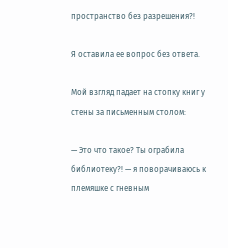пространство без разрешения?!

Я оставила ее вопрос без ответа.

Мой взгляд падает на стопку книг у стены за письменным столом:

— Это что такое? Ты ограбила библиотеку?! — я поворачиваюсь к племяшке с гневным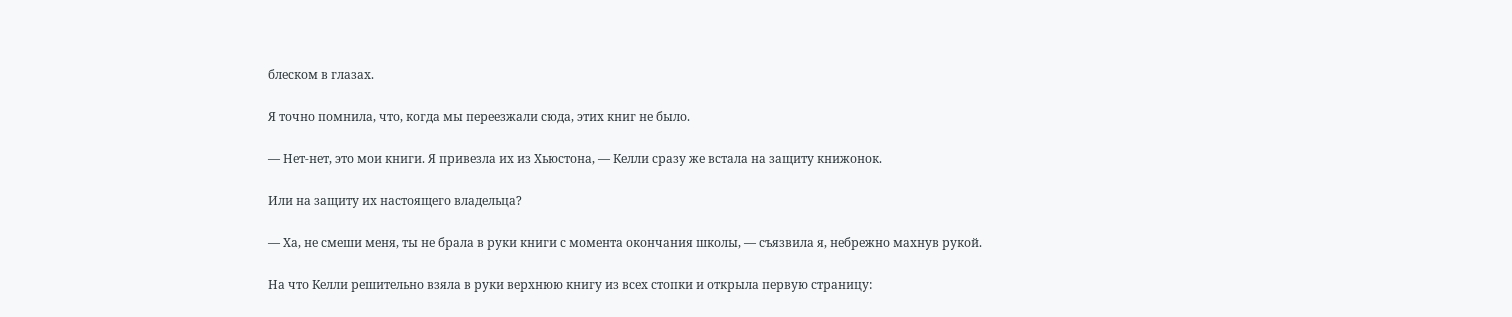блеском в глазах.

Я точно помнила, что, когда мы переезжали сюда, этих книг не было.

— Нет-нет, это мои книги. Я привезла их из Хьюстона, — Келли сразу же встала на защиту книжонок.

Или на защиту их настоящего владельца?

— Ха, не смеши меня, ты не брала в руки книги с момента окончания школы, — съязвила я, небрежно махнув рукой.

На что Келли решительно взяла в руки верхнюю книгу из всех стопки и открыла первую страницу: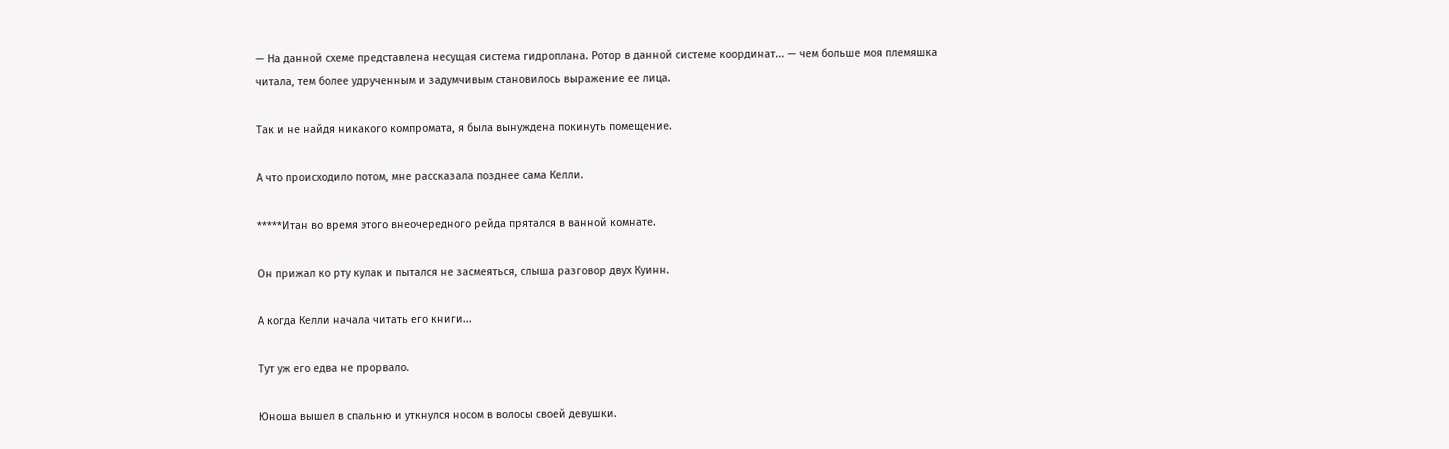— На данной схеме представлена несущая система гидроплана. Ротор в данной системе координат... — чем больше моя племяшка читала, тем более удрученным и задумчивым становилось выражение ее лица.

Так и не найдя никакого компромата, я была вынуждена покинуть помещение.

А что происходило потом, мне рассказала позднее сама Келли.

*****Итан во время этого внеочередного рейда прятался в ванной комнате.

Он прижал ко рту кулак и пытался не засмеяться, слыша разговор двух Куинн.

А когда Келли начала читать его книги...

Тут уж его едва не прорвало.

Юноша вышел в спальню и уткнулся носом в волосы своей девушки.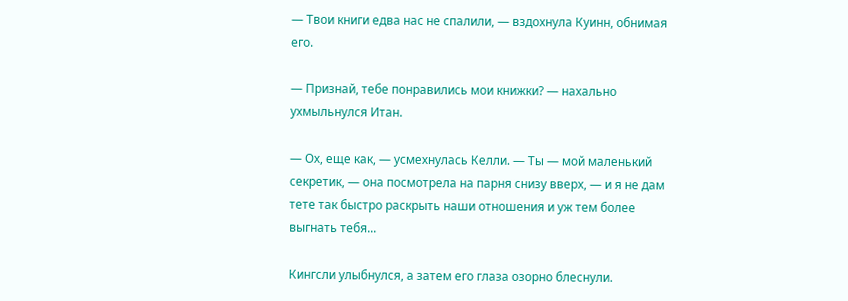— Твои книги едва нас не спалили, — вздохнула Куинн, обнимая его.

— Признай, тебе понравились мои книжки? — нахально ухмыльнулся Итан.

— Ох, еще как, — усмехнулась Келли. — Ты — мой маленький секретик, — она посмотрела на парня снизу вверх, — и я не дам тете так быстро раскрыть наши отношения и уж тем более выгнать тебя...

Кингсли улыбнулся, а затем его глаза озорно блеснули.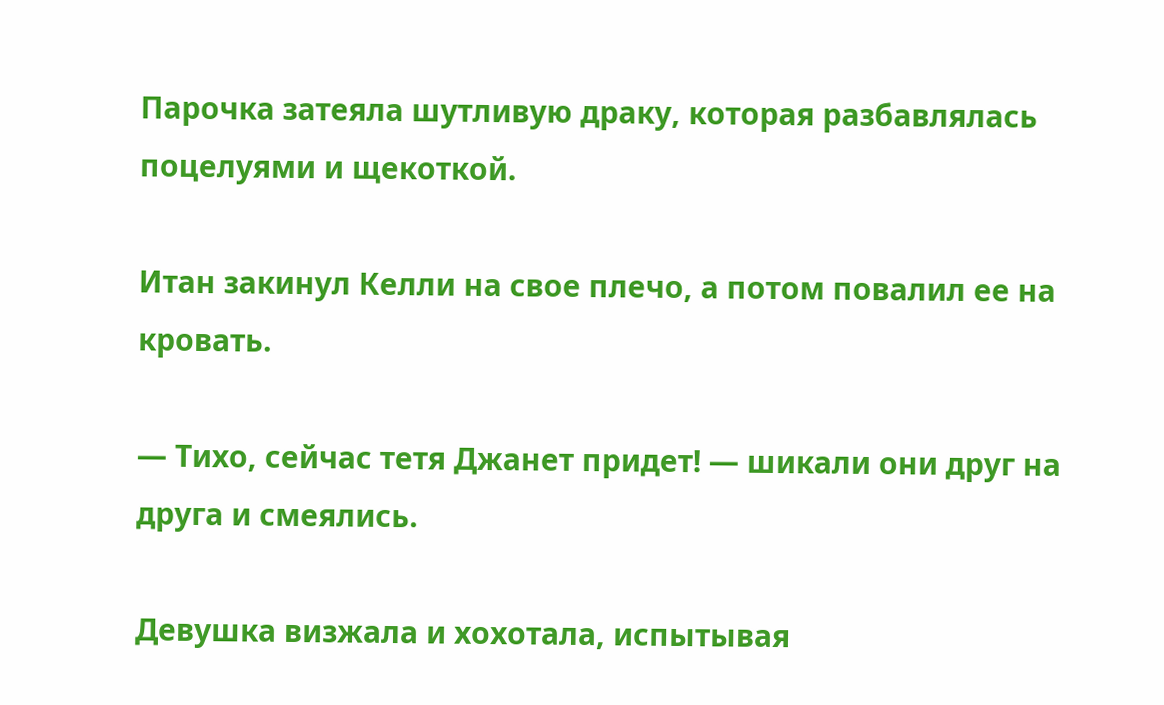Парочка затеяла шутливую драку, которая разбавлялась поцелуями и щекоткой.

Итан закинул Келли на свое плечо, а потом повалил ее на кровать.

— Тихо, сейчас тетя Джанет придет! — шикали они друг на друга и смеялись.

Девушка визжала и хохотала, испытывая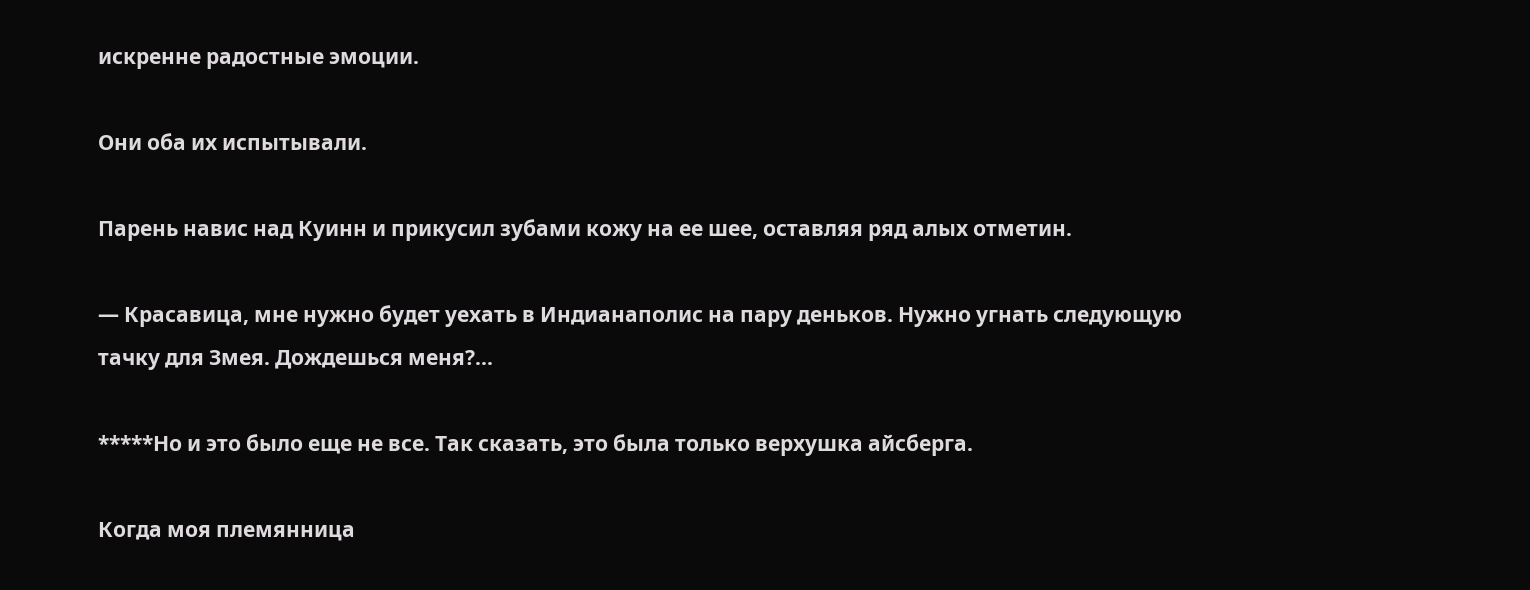искренне радостные эмоции.

Они оба их испытывали.

Парень навис над Куинн и прикусил зубами кожу на ее шее, оставляя ряд алых отметин.

— Красавица, мне нужно будет уехать в Индианаполис на пару деньков. Нужно угнать следующую тачку для Змея. Дождешься меня?...

*****Но и это было еще не все. Так сказать, это была только верхушка айсберга.

Когда моя племянница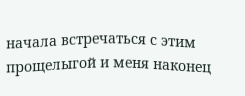начала встречаться с этим прощелыгой и меня наконец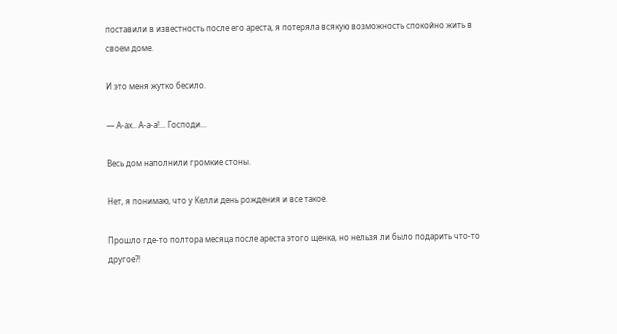поставили в известность после его ареста, я потеряла всякую возможность спокойно жить в своем доме.

И это меня жутко бесило.

— А-ах.. А-а-а!... Господи...

Весь дом наполнили громкие стоны.

Нет, я понимаю, что у Келли день рождения и все такое.

Прошло где-то полтора месяца после ареста этого щенка, но нельзя ли было подарить что-то другое?!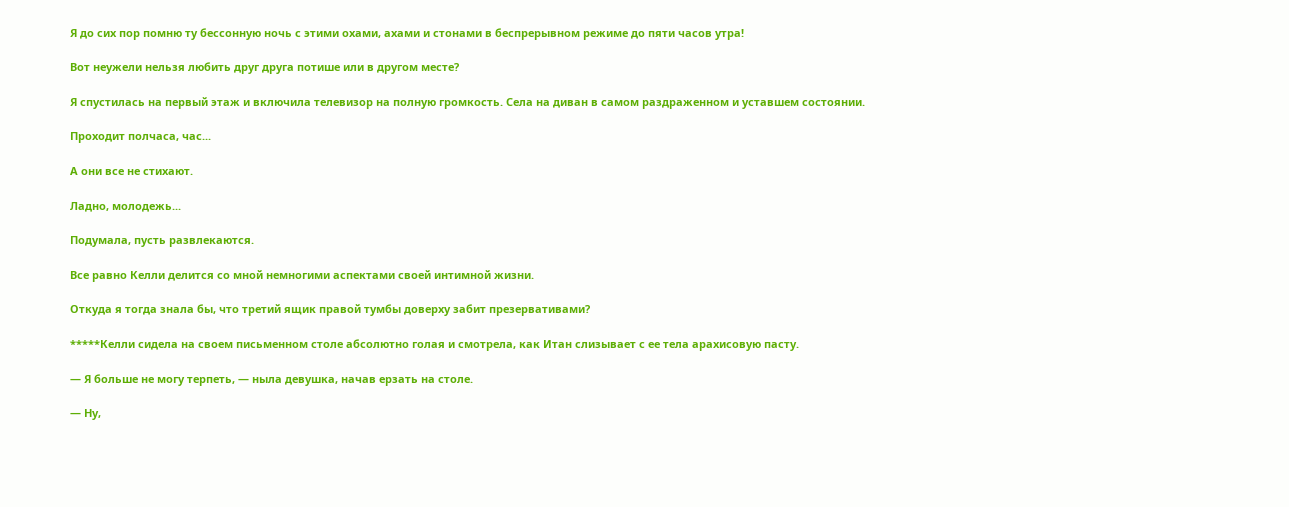Я до сих пор помню ту бессонную ночь с этими охами, ахами и стонами в беспрерывном режиме до пяти часов утра!

Вот неужели нельзя любить друг друга потише или в другом месте?

Я спустилась на первый этаж и включила телевизор на полную громкость. Села на диван в самом раздраженном и уставшем состоянии.

Проходит полчаса, час...

А они все не стихают.

Ладно, молодежь...

Подумала, пусть развлекаются.

Все равно Келли делится со мной немногими аспектами своей интимной жизни.

Откуда я тогда знала бы, что третий ящик правой тумбы доверху забит презервативами?

*****Келли сидела на своем письменном столе абсолютно голая и смотрела, как Итан слизывает с ее тела арахисовую пасту.

— Я больше не могу терпеть, — ныла девушка, начав ерзать на столе.

— Ну,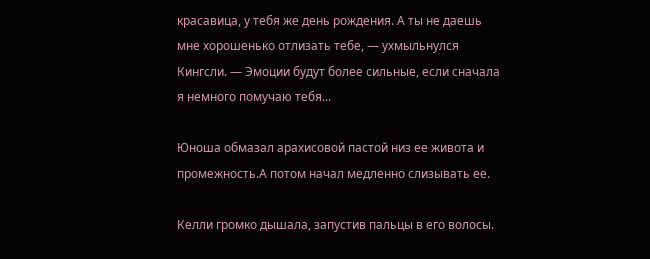красавица, у тебя же день рождения. А ты не даешь мне хорошенько отлизать тебе, — ухмыльнулся Кингсли. — Эмоции будут более сильные, если сначала я немного помучаю тебя...

Юноша обмазал арахисовой пастой низ ее живота и промежность.А потом начал медленно слизывать ее.

Келли громко дышала, запустив пальцы в его волосы.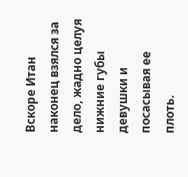Вскоре Итан наконец взялся за дело, жадно целуя нижние губы девушки и посасывая ее плоть.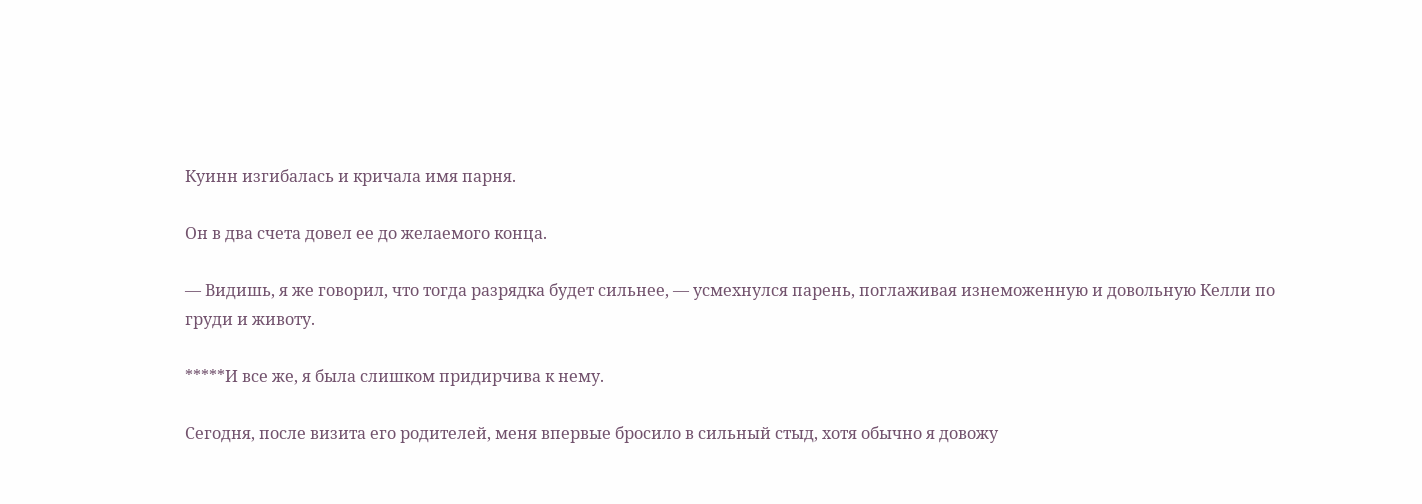Куинн изгибалась и кричала имя парня.

Он в два счета довел ее до желаемого конца.

— Видишь, я же говорил, что тогда разрядка будет сильнее, — усмехнулся парень, поглаживая изнеможенную и довольную Келли по груди и животу.

*****И все же, я была слишком придирчива к нему.

Сегодня, после визита его родителей, меня впервые бросило в сильный стыд, хотя обычно я довожу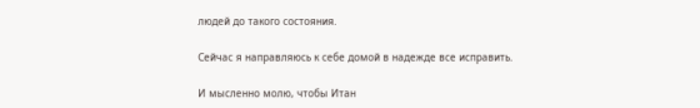людей до такого состояния.

Сейчас я направляюсь к себе домой в надежде все исправить.

И мысленно молю, чтобы Итан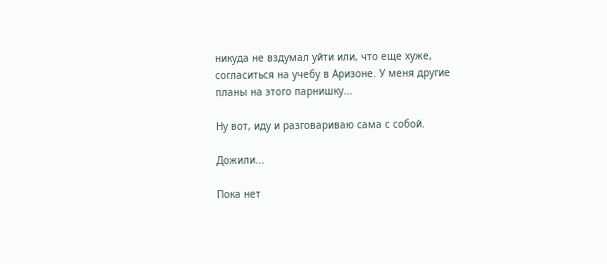никуда не вздумал уйти или, что еще хуже, согласиться на учебу в Аризоне. У меня другие планы на этого парнишку...

Ну вот, иду и разговариваю сама с собой.

Дожили...

Пока нет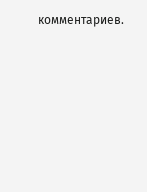комментариев.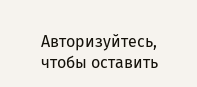Авторизуйтесь, чтобы оставить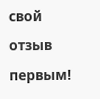свой отзыв первым!